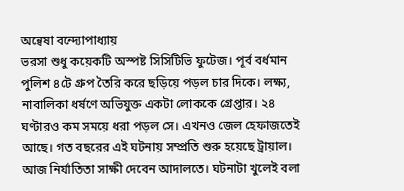অন্বেষা বন্দ্যোপাধ্যায়
ভরসা শুধু কয়েকটি অস্পষ্ট সিসিটিভি ফুটেজ। পূর্ব বর্ধমান পুলিশ ৪টে গ্রুপ তৈরি করে ছড়িয়ে পড়ল চার দিকে। লক্ষ্য, নাবালিকা ধর্ষণে অভিযুক্ত একটা লোককে গ্রেপ্তার। ২৪ ঘণ্টারও কম সময়ে ধরা পড়ল সে। এখনও জেল হেফাজতেই আছে। গত বছরের এই ঘটনায় সম্প্রতি শুরু হয়েছে ট্রায়াল। আজ নির্যাতিতা সাক্ষী দেবেন আদালতে। ঘটনাটা খুলেই বলা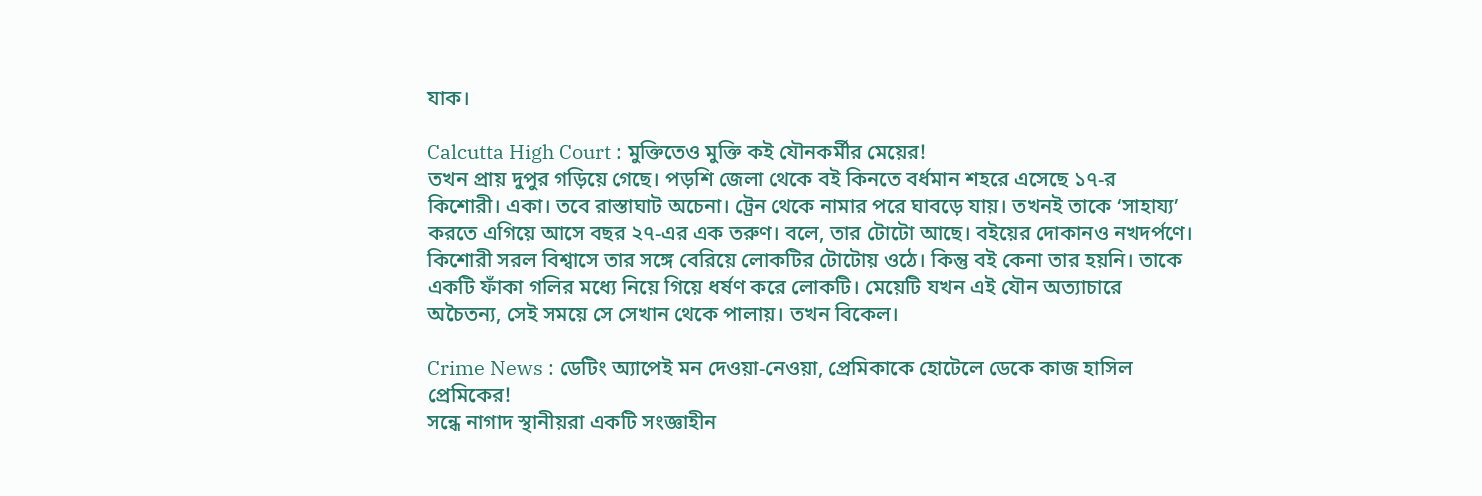যাক।

Calcutta High Court : মুক্তিতেও মুক্তি কই যৌনকর্মীর মেয়ের!
তখন প্রায় দুপুর গড়িয়ে গেছে। পড়শি জেলা থেকে বই কিনতে বর্ধমান শহরে এসেছে ১৭-র কিশোরী। একা। তবে রাস্তাঘাট অচেনা। ট্রেন থেকে নামার পরে ঘাবড়ে যায়। তখনই তাকে ‘সাহায্য’ করতে এগিয়ে আসে বছর ২৭-এর এক তরুণ। বলে, তার টোটো আছে। বইয়ের দোকানও নখদর্পণে। কিশোরী সরল বিশ্বাসে তার সঙ্গে বেরিয়ে লোকটির টোটোয় ওঠে। কিন্তু বই কেনা তার হয়নি। তাকে একটি ফাঁকা গলির মধ্যে নিয়ে গিয়ে ধর্ষণ করে লোকটি। মেয়েটি যখন এই যৌন অত্যাচারে অচৈতন্য, সেই সময়ে সে সেখান থেকে পালায়। তখন বিকেল।

Crime News : ডেটিং অ্যাপেই মন দেওয়া-নেওয়া, প্রেমিকাকে হোটেলে ডেকে কাজ হাসিল প্রেমিকের!
সন্ধে নাগাদ স্থানীয়রা একটি সংজ্ঞাহীন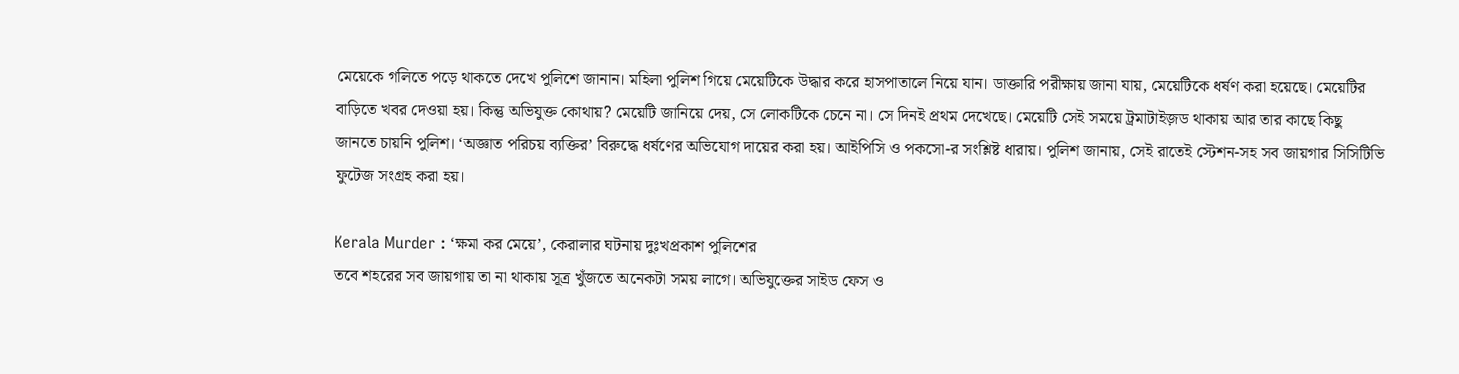মেয়েকে গলিতে পড়ে থাকতে দেখে পুলিশে জানান। মহিলা পুলিশ গিয়ে মেয়েটিকে উদ্ধার করে হাসপাতালে নিয়ে যান। ডাক্তারি পরীক্ষায় জানা যায়, মেয়েটিকে ধর্ষণ করা হয়েছে। মেয়েটির বাড়িতে খবর দেওয়া হয়। কিন্তু অভিযুক্ত কোথায়? মেয়েটি জানিয়ে দেয়, সে লোকটিকে চেনে না। সে দিনই প্রথম দেখেছে। মেয়েটি সেই সময়ে ট্রমাটাইজ়ড থাকায় আর তার কাছে কিছু জানতে চায়নি পুলিশ। ‘অজ্ঞাত পরিচয় ব্যক্তির’ বিরুদ্ধে ধর্ষণের অভিযোগ দায়ের করা হয়। আইপিসি ও পকসো-র সংশ্লিষ্ট ধারায়। পুলিশ জানায়, সেই রাতেই স্টেশন-সহ সব জায়গার সিসিটিভি ফুটেজ সংগ্রহ করা হয়।

Kerala Murder : ‘ক্ষমা কর মেয়ে’, কেরালার ঘটনায় দুঃখপ্রকাশ পুলিশের
তবে শহরের সব জায়গায় তা না থাকায় সূত্র খুঁজতে অনেকটা সময় লাগে। অভিযুক্তের সাইড ফেস ও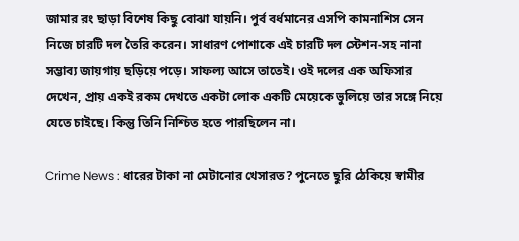জামার রং ছাড়া বিশেষ কিছু বোঝা যায়নি। পুর্ব বর্ধমানের এসপি কামনাশিস সেন নিজে চারটি দল তৈরি করেন। সাধারণ পোশাকে এই চারটি দল স্টেশন-সহ নানা সম্ভাব্য জায়গায় ছড়িয়ে পড়ে। সাফল্য আসে তাতেই। ওই দলের এক অফিসার দেখেন, প্রায় একই রকম দেখতে একটা লোক একটি মেয়েকে ভুলিয়ে তার সঙ্গে নিয়ে যেতে চাইছে। কিন্তু তিনি নিশ্চিত হতে পারছিলেন না।

Crime News : ধারের টাকা না মেটানোর খেসারত? পুনেতে ছুরি ঠেকিয়ে স্বামীর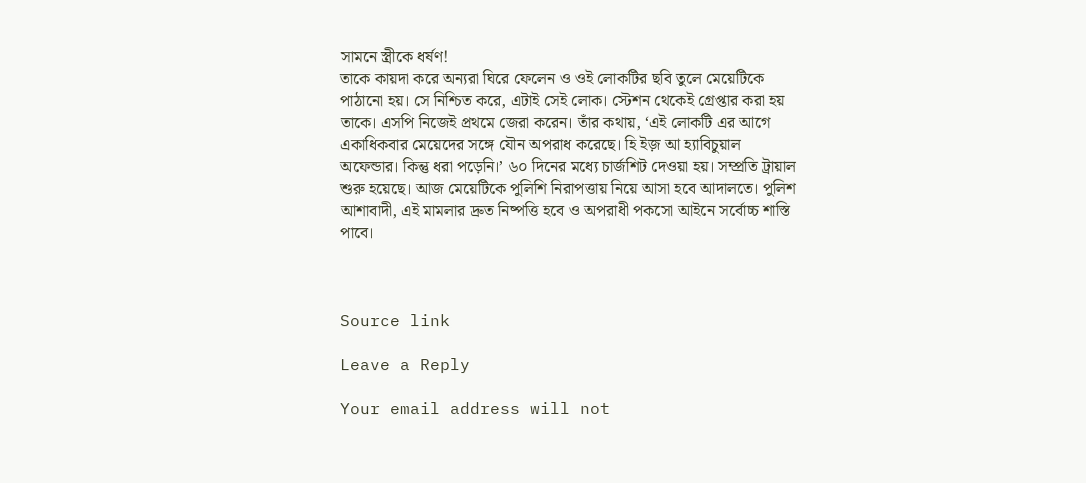সামনে স্ত্রীকে ধর্ষণ!
তাকে কায়দা করে অন্যরা ঘিরে ফেলেন ও ওই লোকটির ছবি তুলে মেয়েটিকে পাঠানো হয়। সে নিশ্চিত করে, এটাই সেই লোক। স্টেশন থেকেই গ্রেপ্তার করা হয় তাকে। এসপি নিজেই প্রথমে জেরা করেন। তাঁর কথায়, ‘এই লোকটি এর আগে একাধিকবার মেয়েদের সঙ্গে যৌন অপরাধ করেছে। হি ইজ় আ হ্যাবিচুয়াল অফেন্ডার। কিন্তু ধরা পড়েনি।’ ৬০ দিনের মধ্যে চার্জশিট দেওয়া হয়। সম্প্রতি ট্রায়াল শুরু হয়েছে। আজ মেয়েটিকে পুলিশি নিরাপত্তায় নিয়ে আসা হবে আদালতে। পুলিশ আশাবাদী, এই মামলার দ্রুত নিষ্পত্তি হবে ও অপরাধী পকসো আইনে সর্বোচ্চ শাস্তি পাবে।



Source link

Leave a Reply

Your email address will not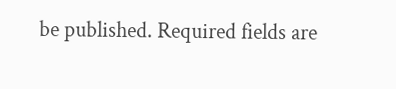be published. Required fields are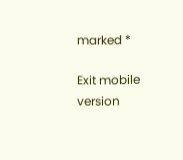marked *

Exit mobile version